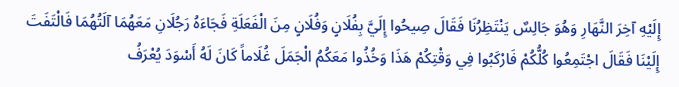إِلَيْهِ آخِرَ النَّهَارِ وَهُوَ جَالِسٌ يَنْتَظِرُنَا فَقَالَ صِيحُوا إِلَيَّ بِفُلَانٍ وَفُلَانٍ مِنَ الْفَعَلَةِ فَجَاءَهُ رَجُلَانِ مَعَهُمَا آلَتُهُمَا فَالْتَفَتَ إِلَيْنَا فَقَالَ اجْتَمِعُوا كُلُّكُمْ فَارْكَبُوا فِي وَقْتِكُمْ هَذَا وَخُذُوا مَعَكُمُ الْجَمَلَ غُلَاماً كَانَ لَهُ أَسْوَدَ يُعْرَفُ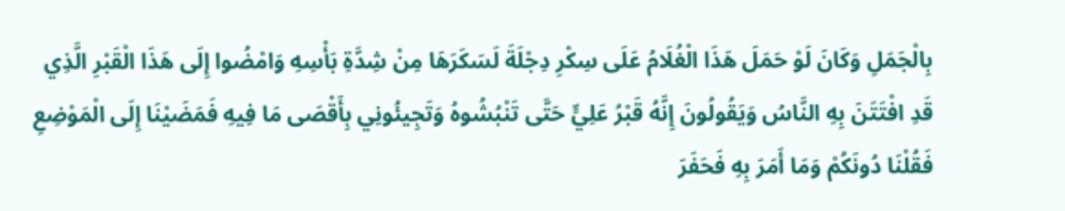بِالْجَمَلِ وَكَانَ لَوْ حَمَلَ هَذَا الْغُلَامُ عَلَى سِكْرِ دِجْلَةَ لَسَكَرَهَا مِنْ شِدَّةِ بَأْسِهِ وَامْضُوا إِلَى هَذَا الْقَبْرِ الَّذِي قَدِ افْتَتَنَ بِهِ النَّاسُ وَيَقُولُونَ إِنَّهُ قَبْرُ عَلِيٍّ حَتَّى تَنْبُشُوهُ وَتَجِيئُونِي بِأَقْصَى مَا فِيهِ فَمَضَيْنَا إِلَى الْمَوْضِعِ فَقُلْنَا دُونَكُمْ وَمَا أَمَرَ بِهِ فَحَفَرَ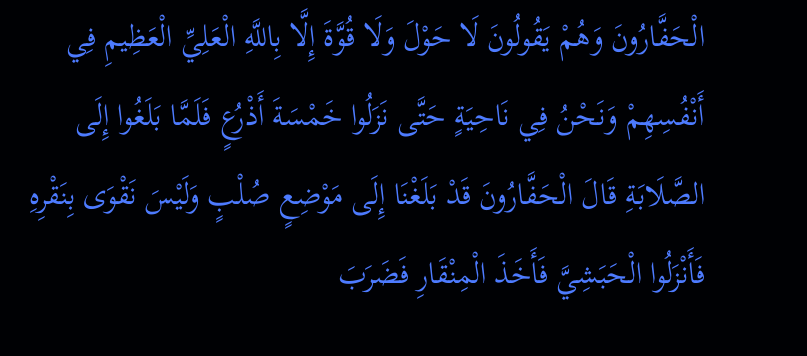الْحَفَّارُونَ وَهُمْ يَقُولُونَ لَا حَوْلَ وَلَا قُوَّةَ إِلَّا بِاللَّهِ الْعَلِيِّ الْعَظِيمِ فِي أَنْفُسِهِمْ وَنَحْنُ فِي نَاحِيَةٍ حَتَّى نَزَلُوا خَمْسَةَ أَذْرُعٍ فَلَمَّا بَلَغُوا إِلَى الصَّلَابَةِ قَالَ الْحَفَّارُونَ قَدْ بَلَغْنَا إِلَى مَوْضِعٍ صُلْبٍ وَلَيْسَ نَقْوَى بِنَقْرِهِ فَأَنْزَلُوا الْحَبَشِيَّ فَأَخَذَ الْمِنْقَارِ فَضَرَبَ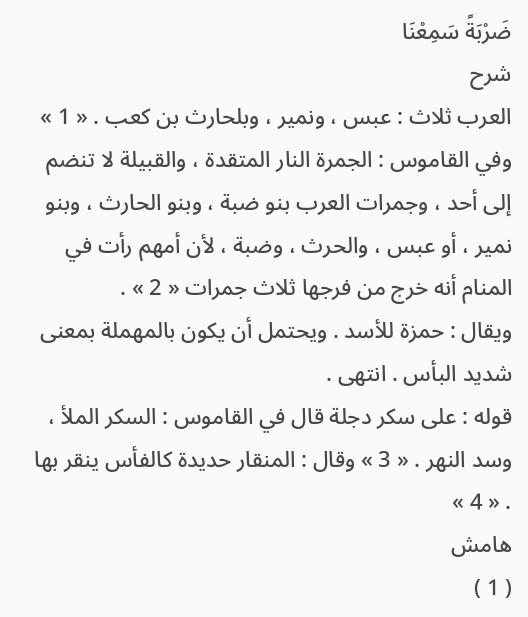ضَرْبَةً سَمِعْنَا
شرح
العرب ثلاث : عبس ، ونمير ، وبلحارث بن كعب . « 1 » وفي القاموس : الجمرة النار المتقدة ، والقبيلة لا تنضم إلى أحد ، وجمرات العرب بنو ضبة ، وبنو الحارث ، وبنو نمير ، أو عبس ، والحرث ، وضبة ، لأن أمهم رأت في المنام أنه خرج من فرجها ثلاث جمرات « 2 » .
ويقال : حمزة للأسد . ويحتمل أن يكون بالمهملة بمعنى شديد البأس . انتهى .
قوله : على سكر دجلة قال في القاموس : السكر الملأ ، وسد النهر . « 3 » وقال : المنقار حديدة كالفأس ينقر بها . « 4 »
هامش
( 1 )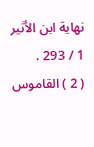نهاية ابن الأثير 1 / 293 .
( 2 ) القاموس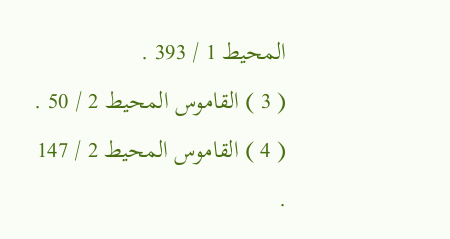المحيط 1 / 393 .
( 3 ) القاموس المحيط 2 / 50 .
( 4 ) القاموس المحيط 2 / 147 .